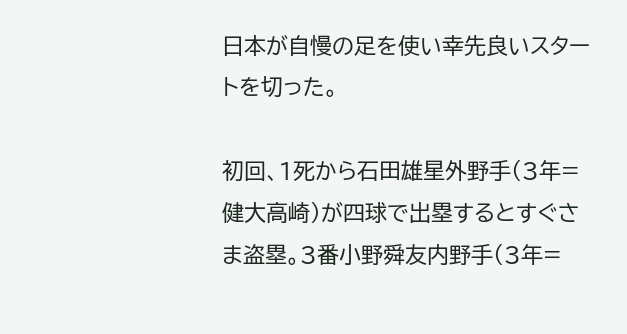日本が自慢の足を使い幸先良いスタートを切った。

初回、1死から石田雄星外野手(3年=健大高崎)が四球で出塁するとすぐさま盗塁。3番小野舜友内野手(3年=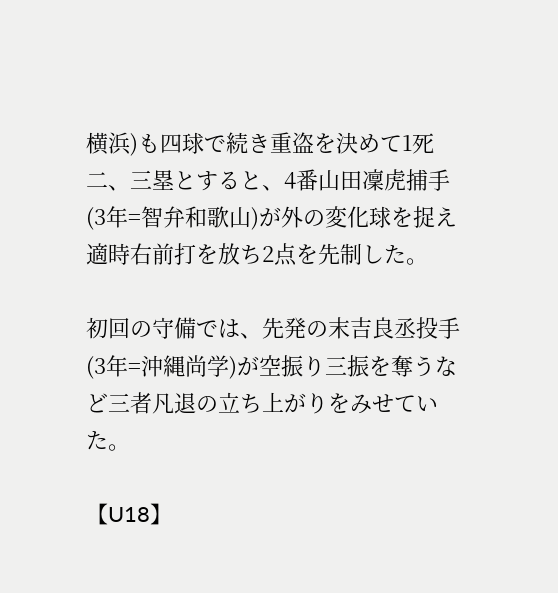横浜)も四球で続き重盗を決めて1死二、三塁とすると、4番山田凜虎捕手(3年=智弁和歌山)が外の変化球を捉え適時右前打を放ち2点を先制した。

初回の守備では、先発の末吉良丞投手(3年=沖縄尚学)が空振り三振を奪うなど三者凡退の立ち上がりをみせていた。

【U18】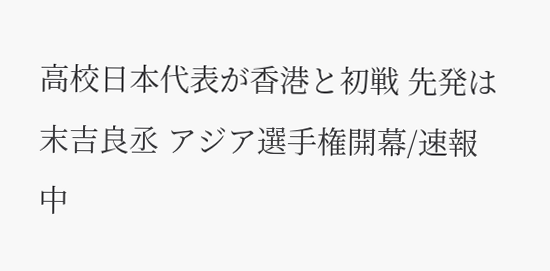高校日本代表が香港と初戦 先発は末吉良丞 アジア選手権開幕/速報中